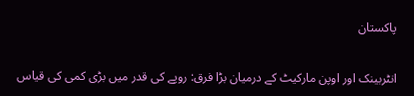پاکستان

انٹربینک اور اوپن مارکیٹ کے درمیان بڑا فرق: روپے کی قدر میں بڑی کمی کی قیاس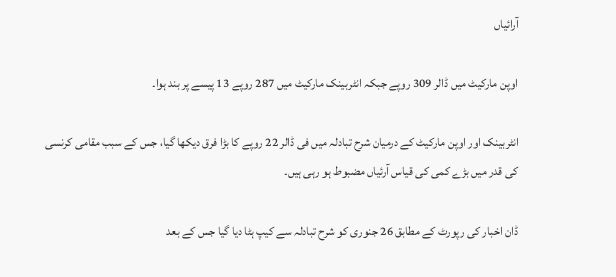آرائیاں

اوپن مارکیٹ میں ڈالر 309 روپے جبکہ انٹربینک مارکیٹ میں 287 روپے 13 پیسے پر بند ہوا۔

انٹربینک اور اوپن مارکیٹ کے درمیان شرح تبادلہ میں فی ڈالر 22 روپے کا بڑا فرق دیکھا گیا، جس کے سبب مقامی کرنسی کی قدر میں بڑے کمی کی قیاس آرئیاں مضبوط ہو رہی ہیں۔

ڈان اخبار کی رپورٹ کے مطابق 26 جنوری کو شرح تبادلہ سے کیپ ہٹا دیا گیا جس کے بعد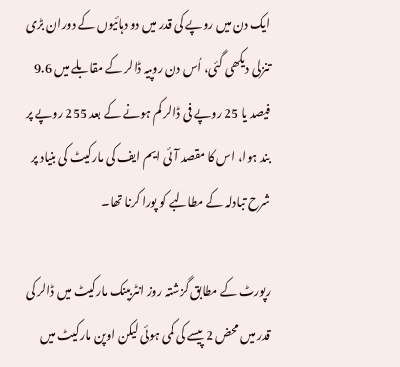ایک دن میں روپے کی قدر میں دو دہائیوں کے دوران بڑی تنزلی دیکھی گئی، اُس دن روپیہ ڈالر کے مقابلے میں 9.6 فیصد یا 25 روپے فی ڈالر کم ہونے کے بعد 255 روپے پر بند ہوا، اس کا مقصد آئی ایم ایف کی مارکیٹ کی بنیاد پر شرح تبادلہ کے مطالبے کو پورا کرنا تھا۔

رپورٹ کے مطابق گزشتہ روز انٹربینک مارکیٹ میں ڈالر کی قدر میں محض 2 پیسے کی کمی ہوئی لیکن اوپن مارکیٹ میں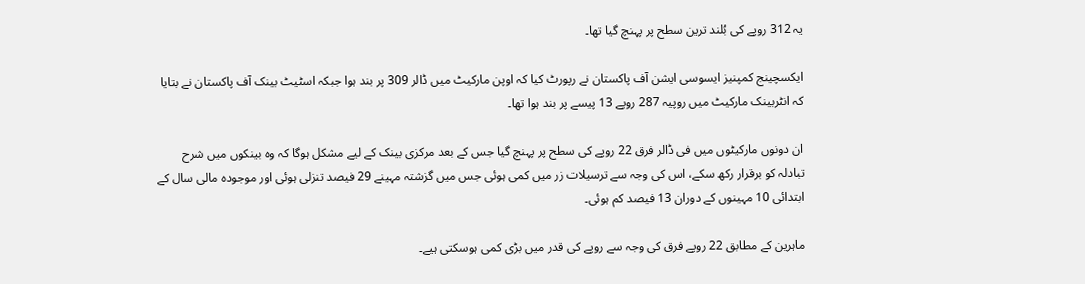یہ 312 روپے کی بُلند ترین سطح پر پہنچ گیا تھا۔

ایکسچینج کمپنیز ایسوسی ایشن آف پاکستان نے رپورٹ کیا کہ اوپن مارکیٹ میں ڈالر 309 پر بند ہوا جبکہ اسٹیٹ بینک آف پاکستان نے بتایا کہ انٹربینک مارکیٹ میں روپیہ 287 روپے 13 پیسے پر بند ہوا تھا۔

ان دونوں مارکیٹوں میں فی ڈالر فرق 22 روپے کی سطح پر پہنچ گیا جس کے بعد مرکزی بینک کے لیے مشکل ہوگا کہ وہ بینکوں میں شرح تبادلہ کو برقرار رکھ سکے، اس کی وجہ سے ترسیلات زر میں کمی ہوئی جس میں گزشتہ مہینے 29 فیصد تنزلی ہوئی اور موجودہ مالی سال کے ابتدائی 10 مہینوں کے دوران 13 فیصد کم ہوئی۔

ماہرین کے مطابق 22 روپے فرق کی وجہ سے روپے کی قدر میں بڑی کمی ہوسکتی ہیے۔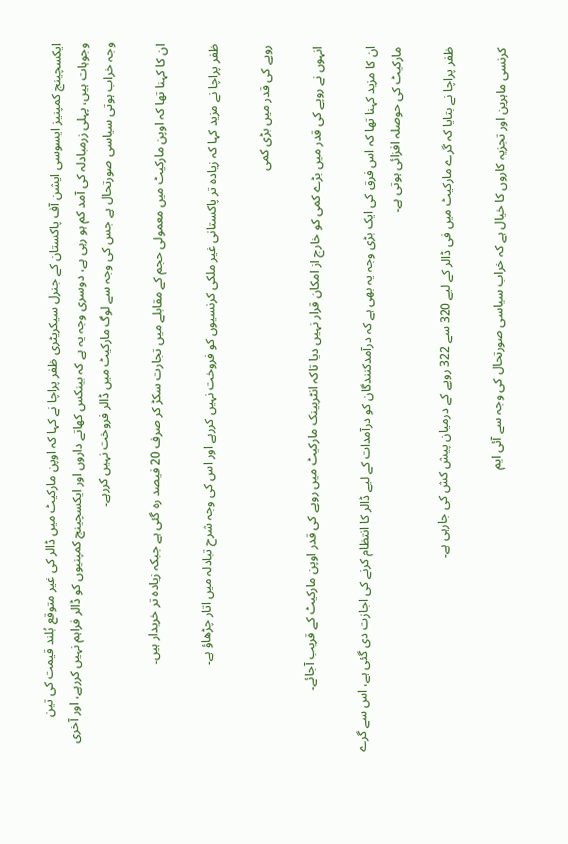ایکسچینج کمپنیز ایسوسی ایشن آف پاکستان کے جنرل سیکریٹری ظفر پراچا نے کہا کہ اوپن مارکیٹ میں ڈالر کی غیر متوقع بُلند قیمت کی تین وجوہات ہیں، پہلی زرمبادلہ کی آمد کم ہو رہی ہے، دوسری وجہ یہ ہے کہ بینکس کھاتے داروں اور ایکسچینج کمپنیوں کو ڈالر فراہم نہیں کررہے، اور آخری وجہ خراب ہوتی سیاسی صورتحال ہے جس کی وجہ سے لوگ مارکیٹ میں ڈالر فروخت نہیں کررہے۔

ان کا کہنا تھا کہ اوپن مارکیٹ میں معمولی حجم کے مقابلے میں تجارت سکڑ کر صرف 20 فیصد رہ گئی ہے جبکہ زیادہ تر خریدار ہیں۔

ظفر پراچا نے مزید کہا کہ زیادہ تر پاکستانی غیر ملکی کرنسیوں کو فروخت نہیں کررہے اور اس کی وجہ شرح تبادلہ میں اتار چڑھاؤ ہے۔

روپے کی قدر میں بڑی کمی

انہوں نے روپے کی قدر میں بڑے کمی کو خارج از امکان قرار نہیں دیا تاکہ انٹربینک مارکیٹ میں روپے کی قدر اوپن مارکیٹ کے قریب آجائے۔

ان کا مزید کہنا تھا کہ اس فرق کی ایک بڑی وجہ یہ بھی ہے کہ درآمدکنندگان کو درآمدات کے لیے ڈالر کا انتظام کرنے کی اجازت دی گئی ہے، اس سے گرے مارکیٹ کی حوصلہ افزائی ہوتی ہے۔

ظفر پراچا نے بتایا کہ گرے مارکیٹ میں فی ڈالر کے لیے 320 سے 322 روپے کے درمیان پیش کش کی جارہی ہے۔

کرنسی ماہرین اور تجزیہ کاروں کا خیال ہے کہ خراب سیاسی صورتحال کی وجہ سے آئی ایم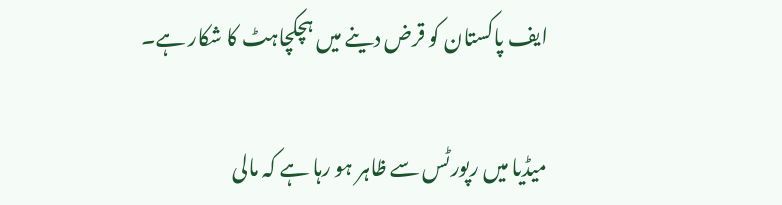ایف پاکستان کو قرض دینے میں ہچکچاہٹ کا شکار ہے۔

میڈیا میں رپورٹس سے ظاہر ہو رہا ہے کہ مالی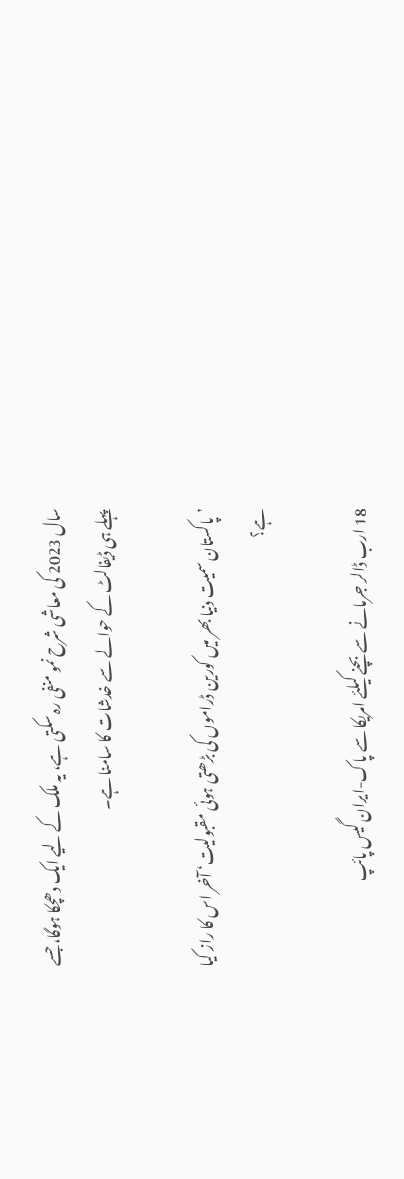سال 2023 کی معاشی شرح نمو منفی رہ سکتی ہے، یہ ملک کے لیے ایک دھچکا ہوگا، جسے پہلے ہی ڈیفالٹ کے حوالے سے خدشات کا سامنا ہے۔

’پاکستان سمیت دنیا بھر میں کورین ڈراموں کی بڑھتی ہوئی مقبولیت‘ آخر اس کا راز کیا ہے؟

18 ارب ڈالر جرمانے سے بچنے کیلئے امریکا سے پاک-ایران گیس پائپ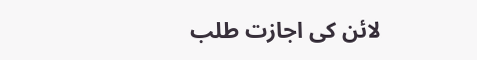لائن کی اجازت طلب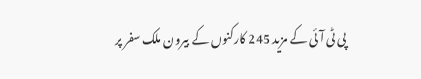پی ٹی آئی کے مزید 245 کارکنوں کے بیرون ملک سفر پر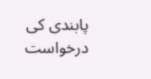پابندی کی درخواست